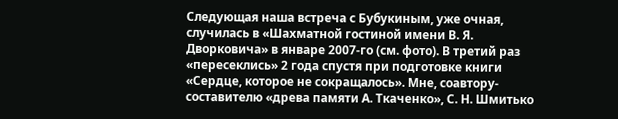Следующая наша встреча с Бубукиным, уже очная, случилась в «Шахматной гостиной имени В. Я. Дворковича» в январе 2007-го (см. фото). В третий раз «пересеклись» 2 года спустя при подготовке книги «Сердце, которое не сокращалось». Мне, соавтору-составителю «древа памяти А. Ткаченко», С. Н. Шмитько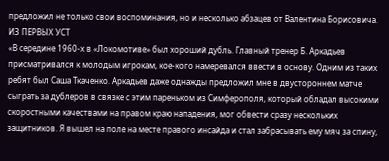предложил не только свои воспоминания, но и несколько абзацев от Валентина Борисовича.
ИЗ ПЕРВЫХ УСТ
«В середине 1960-х в «Локомотиве» был хороший дубль. Главный тренер Б. Аркадьев присматривался к молодым игрокам, кое-кого намеревался ввести в основу. Одним из таких ребят был Саша Ткаченко. Аркадьев даже однажды предложил мне в двустороннем матче сыграть за дублеров в связке с этим пареньком из Симферополя, который обладал высокими скоростными качествами на правом краю нападения, мог обвести сразу нескольких защитников. Я вышел на поле на месте правого инсайда и стал забрасывать ему мяч за спину,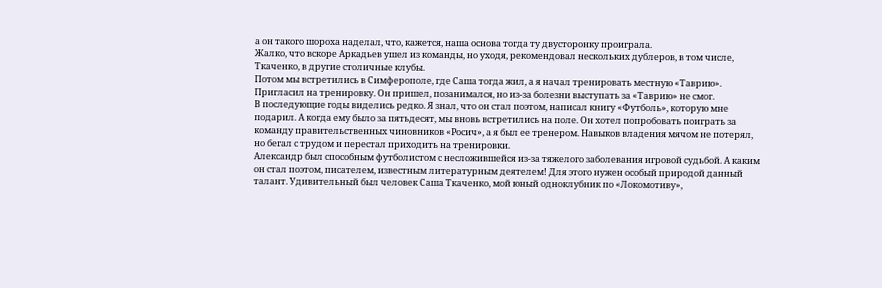а он такого шороха наделал, что, кажется, наша основа тогда ту двусторонку проиграла.
Жалко, что вскоре Аркадьев ушел из команды, но уходя, рекомендовал нескольких дублеров, в том числе, Ткаченко, в другие столичные клубы.
Потом мы встретились в Симферополе, где Саша тогда жил, а я начал тренировать местную «Таврию». Пригласил на тренировку. Он пришел, позанимался, но из-за болезни выступать за «Таврию» не смог.
В последующие годы виделись редко. Я знал, что он стал поэтом, написал книгу «Футболь», которую мне подарил. А когда ему было за пятьдесят, мы вновь встретились на поле. Он хотел попробовать поиграть за команду правительственных чиновников «Росич», а я был ее тренером. Навыков владения мячом не потерял, но бегал с трудом и перестал приходить на тренировки.
Александр был способным футболистом с несложившейся из-за тяжелого заболевания игровой судьбой. А каким он стал поэтом, писателем, известным литературным деятелем! Для этого нужен особый природой данный талант. Удивительный был человек Саша Ткаченко, мой юный одноклубник по «Локомотиву»,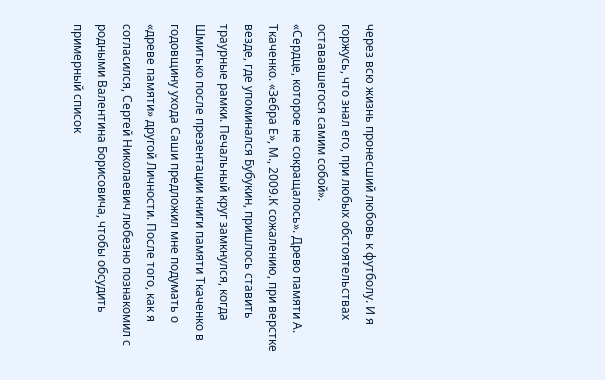через всю жизнь пронесший любовь к футболу. И я горжусь, что знал его, при любых обстоятельствах остававшегося самим собой».
«Сердце, которое не сокращалось». Древо памяти А. Ткаченко. «Зебра Е», М., 2009.К сожалению, при верстке везде, где упоминался Бубукин, пришлось ставить траурные рамки. Печальный круг замкнулся, когда Шмитько после презентации книги памяти Ткаченко в годовщину ухода Саши предложил мне подумать о «древе памяти» другой Личности. После того, как я согласился, Сергей Николаевич любезно познакомил с родными Валентина Борисовича, чтобы обсудить примерный список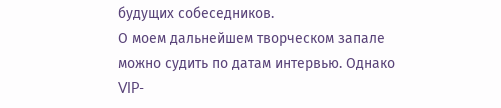будущих собеседников.
О моем дальнейшем творческом запале можно судить по датам интервью. Однако VIP-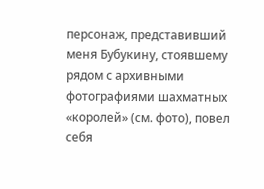персонаж, представивший меня Бубукину, стоявшему рядом с архивными фотографиями шахматных «королей» (см. фото), повел себя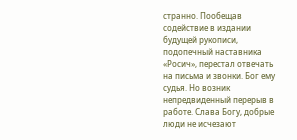странно. Пообещав содействие в издании будущей рукописи, подопечный наставника «Росич», перестал отвечать на письма и звонки. Бог ему судья. Но возник непредвиденный перерыв в работе. Слава Богу, добрые люди не исчезают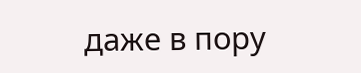даже в пору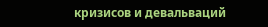кризисов и девальваций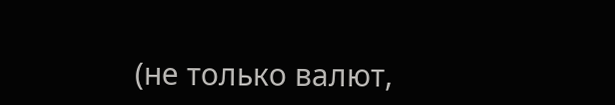(не только валют,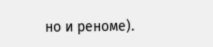но и реноме).